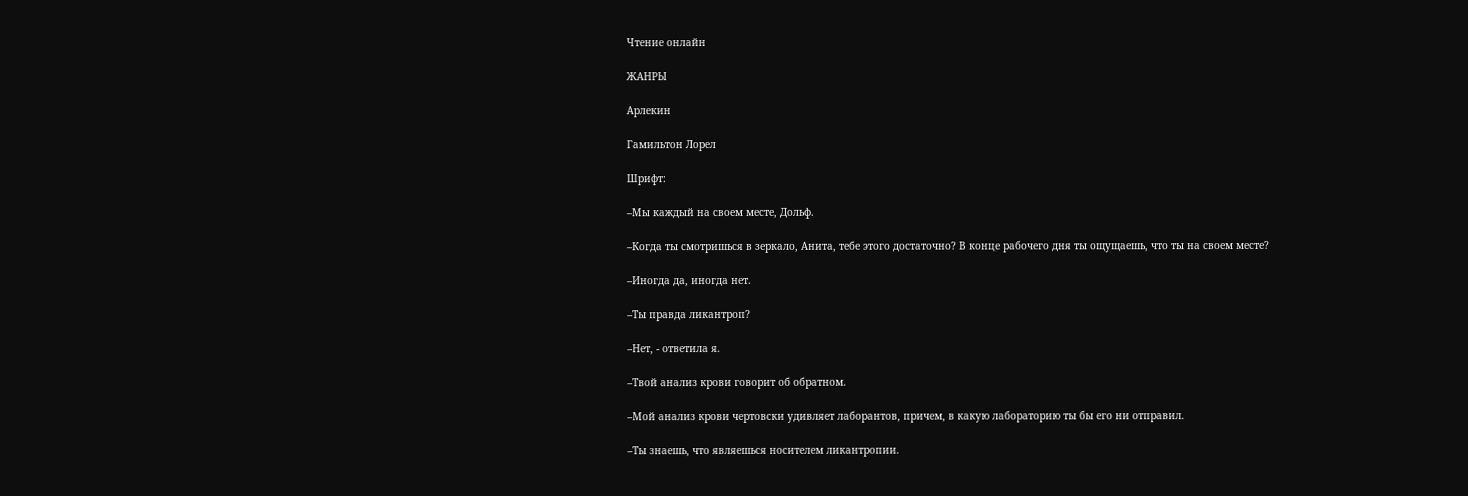Чтение онлайн

ЖАНРЫ

Арлекин

Гамильтон Лорел

Шрифт:

–Мы каждый на своем месте, Дольф.

–Когда ты смотришься в зеркало, Анита, тебе этого достаточно? В конце рабочего дня ты ощущаешь, что ты на своем месте?

–Иногда да, иногда нет.

–Ты правда ликантроп?

–Нет, - ответила я.

–Твой анализ крови говорит об обратном.

–Мой анализ крови чертовски удивляет лаборантов, причем, в какую лабораторию ты бы его ни отправил.

–Ты знаешь, что являешься носителем ликантропии.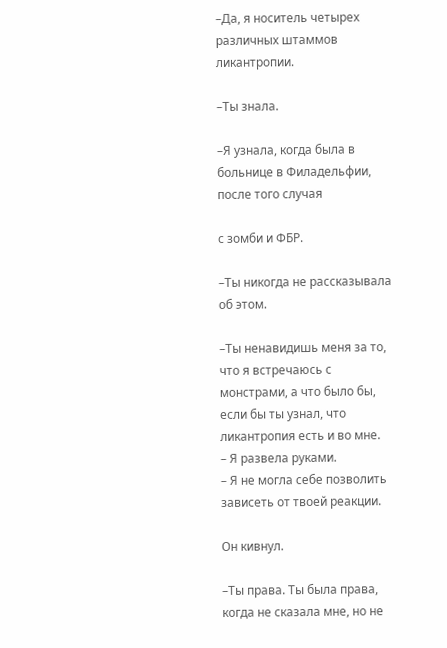–Да, я носитель четырех различных штаммов ликантропии.

–Ты знала.

–Я узнала, когда была в больнице в Филадельфии, после того случая

с зомби и ФБР.

–Ты никогда не рассказывала об этом.

–Ты ненавидишь меня за то, что я встречаюсь с монстрами, а что было бы, если бы ты узнал, что ликантропия есть и во мне.
– Я развела руками.
– Я не могла себе позволить зависеть от твоей реакции.

Он кивнул.

–Ты права. Ты была права, когда не сказала мне, но не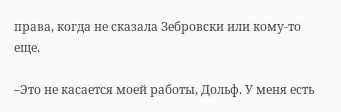права, когда не сказала Зебровски или кому-то еще.

–Это не касается моей работы, Дольф. У меня есть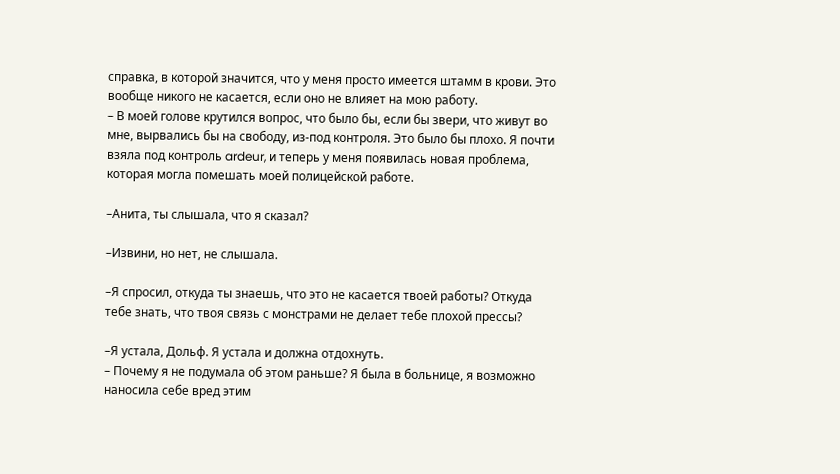справка, в которой значится, что у меня просто имеется штамм в крови. Это вообще никого не касается, если оно не влияет на мою работу.
– В моей голове крутился вопрос, что было бы, если бы звери, что живут во мне, вырвались бы на свободу, из-под контроля. Это было бы плохо. Я почти взяла под контроль ardeur, и теперь у меня появилась новая проблема, которая могла помешать моей полицейской работе.

–Анита, ты слышала, что я сказал?

–Извини, но нет, не слышала.

–Я спросил, откуда ты знаешь, что это не касается твоей работы? Откуда тебе знать, что твоя связь с монстрами не делает тебе плохой прессы?

–Я устала, Дольф. Я устала и должна отдохнуть.
– Почему я не подумала об этом раньше? Я была в больнице, я возможно наносила себе вред этим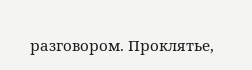разговором. Проклятье,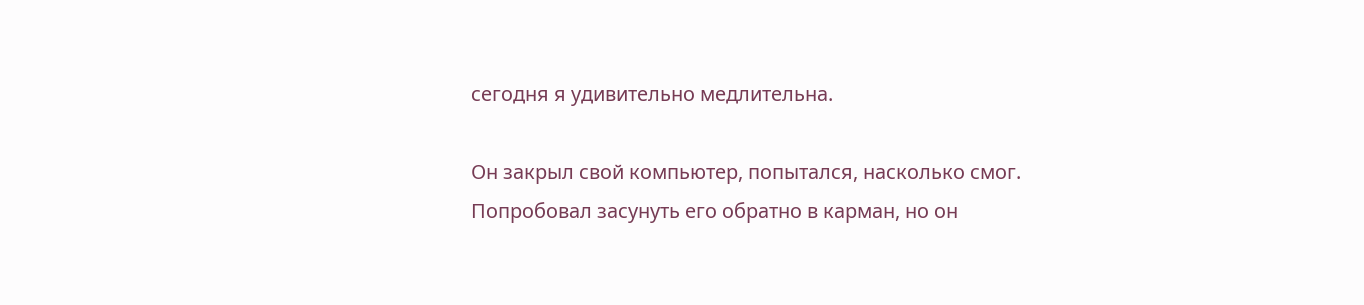сегодня я удивительно медлительна.

Он закрыл свой компьютер, попытался, насколько смог. Попробовал засунуть его обратно в карман, но он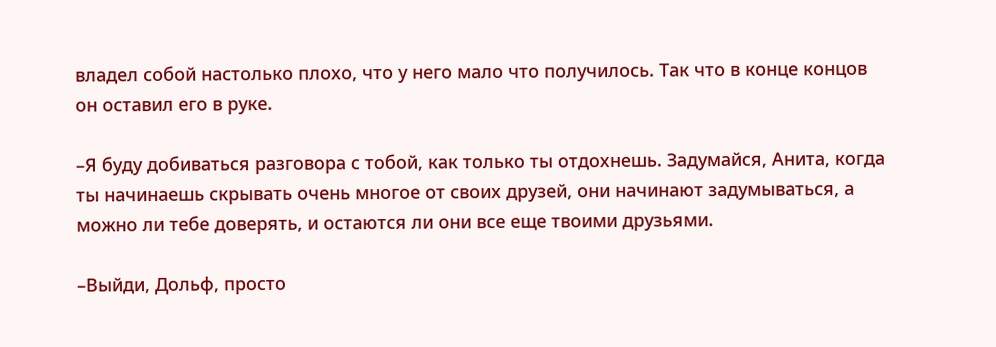владел собой настолько плохо, что у него мало что получилось. Так что в конце концов он оставил его в руке.

–Я буду добиваться разговора с тобой, как только ты отдохнешь. Задумайся, Анита, когда ты начинаешь скрывать очень многое от своих друзей, они начинают задумываться, а можно ли тебе доверять, и остаются ли они все еще твоими друзьями.

–Выйди, Дольф, просто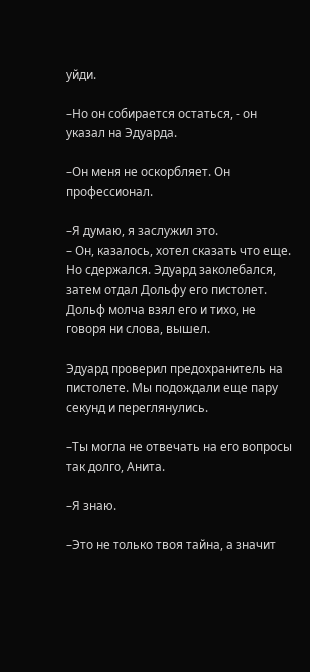уйди.

–Но он собирается остаться, - он указал на Эдуарда.

–Он меня не оскорбляет. Он профессионал.

–Я думаю, я заслужил это.
– Он, казалось, хотел сказать что еще. Но сдержался. Эдуард заколебался, затем отдал Дольфу его пистолет. Дольф молча взял его и тихо, не говоря ни слова, вышел.

Эдуард проверил предохранитель на пистолете. Мы подождали еще пару секунд и переглянулись.

–Ты могла не отвечать на его вопросы так долго, Анита.

–Я знаю.

–Это не только твоя тайна, а значит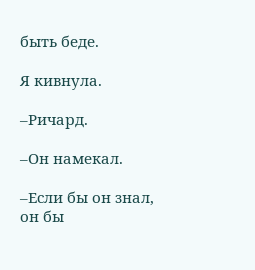быть беде.

Я кивнула.

–Ричард.

–Он намекал.

–Если бы он знал, он бы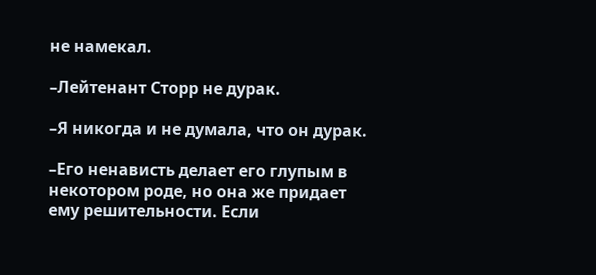не намекал.

–Лейтенант Сторр не дурак.

–Я никогда и не думала, что он дурак.

–Его ненависть делает его глупым в некотором роде, но она же придает ему решительности. Если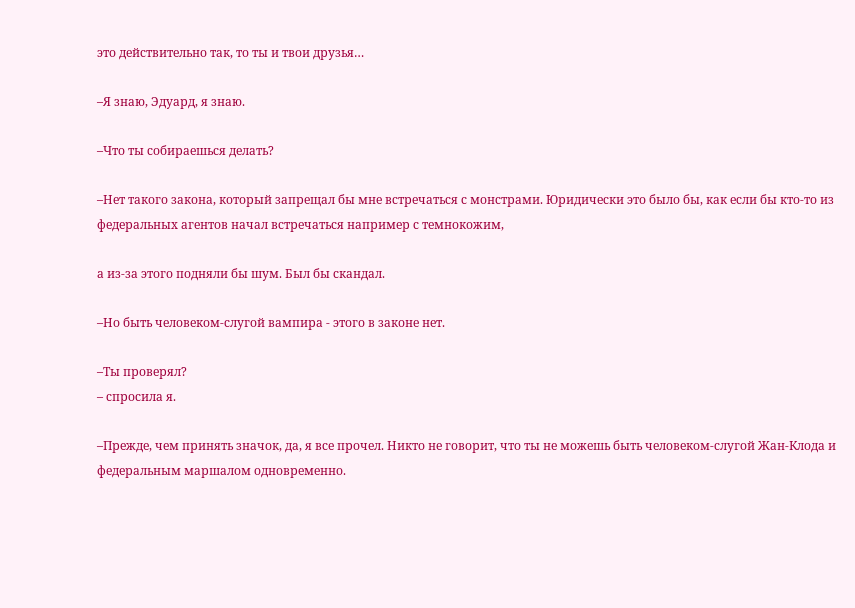это действительно так, то ты и твои друзья…

–Я знаю, Эдуард, я знаю.

–Что ты собираешься делать?

–Нет такого закона, который запрещал бы мне встречаться с монстрами. Юридически это было бы, как если бы кто-то из федеральных агентов начал встречаться например с темнокожим,

а из-за этого подняли бы шум. Был бы скандал.

–Но быть человеком-слугой вампира - этого в законе нет.

–Ты проверял?
– спросила я.

–Прежде, чем принять значок, да, я все прочел. Никто не говорит, что ты не можешь быть человеком-слугой Жан-Клода и федеральным маршалом одновременно.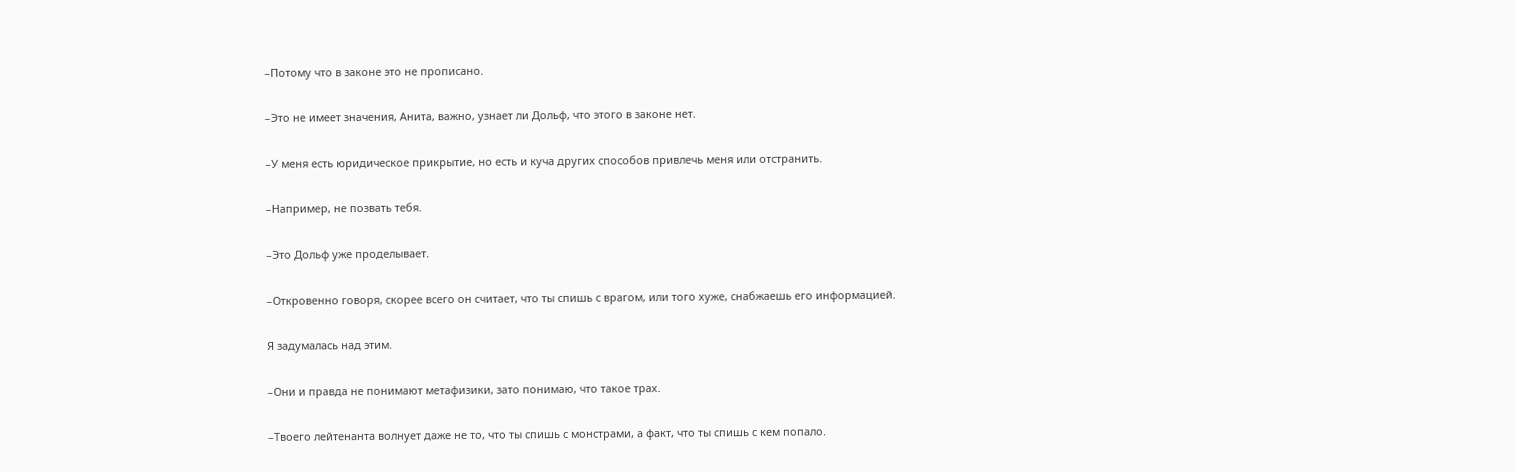–Потому что в законе это не прописано.

–Это не имеет значения, Анита, важно, узнает ли Дольф, что этого в законе нет.

–У меня есть юридическое прикрытие, но есть и куча других способов привлечь меня или отстранить.

–Например, не позвать тебя.

–Это Дольф уже проделывает.

–Откровенно говоря, скорее всего он считает, что ты спишь с врагом, или того хуже, снабжаешь его информацией.

Я задумалась над этим.

–Они и правда не понимают метафизики, зато понимаю, что такое трах.

–Твоего лейтенанта волнует даже не то, что ты спишь с монстрами, а факт, что ты спишь с кем попало.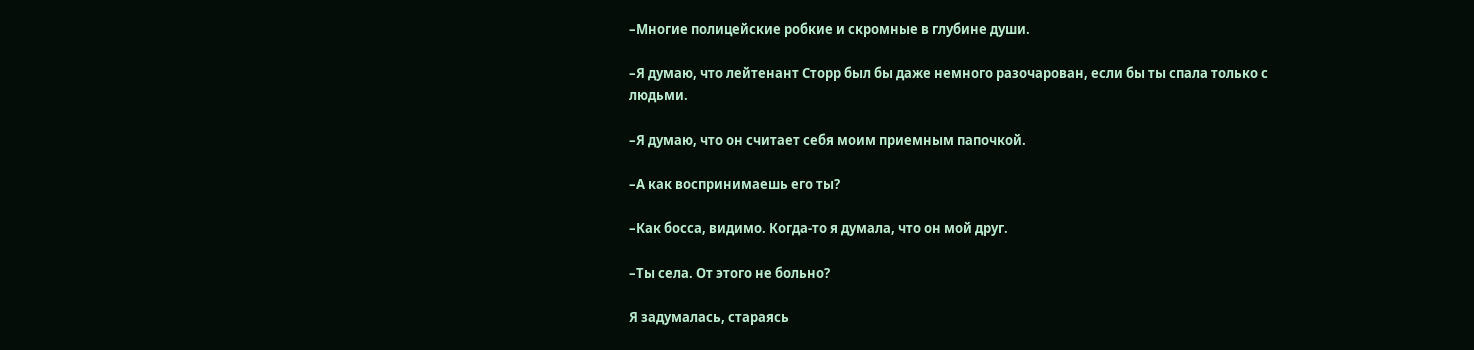–Многие полицейские робкие и скромные в глубине души.

–Я думаю, что лейтенант Сторр был бы даже немного разочарован, если бы ты спала только с людьми.

–Я думаю, что он считает себя моим приемным папочкой.

–А как воспринимаешь его ты?

–Как босса, видимо. Когда-то я думала, что он мой друг.

–Ты села. От этого не больно?

Я задумалась, стараясь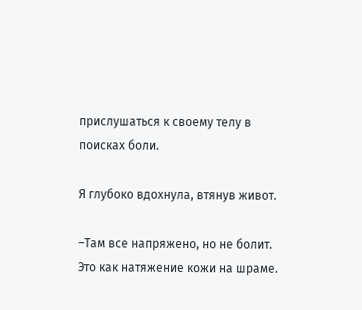прислушаться к своему телу в поисках боли.

Я глубоко вдохнула, втянув живот.

–Там все напряжено, но не болит. Это как натяжение кожи на шраме.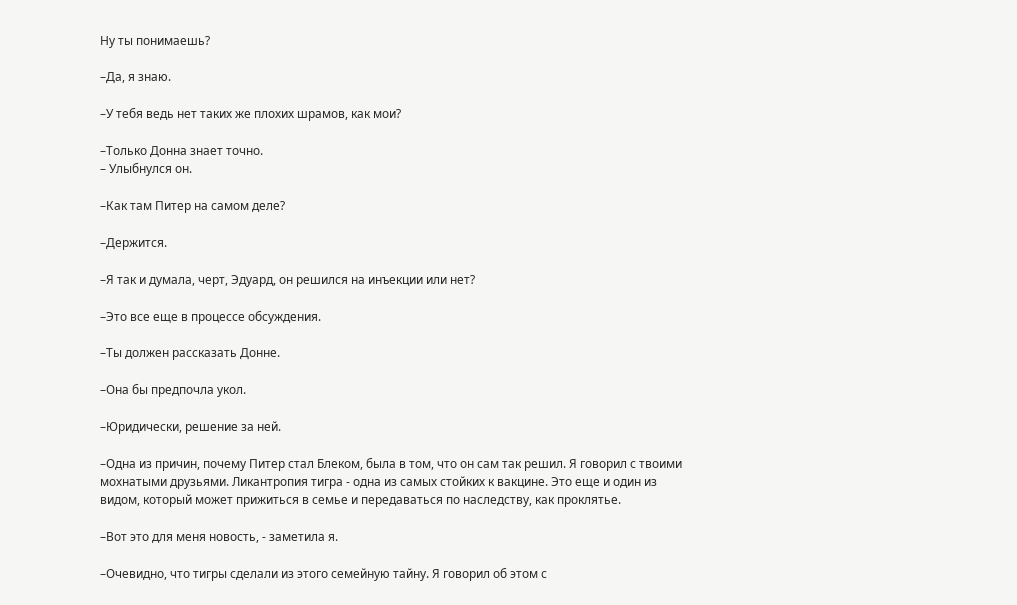Ну ты понимаешь?

–Да, я знаю.

–У тебя ведь нет таких же плохих шрамов, как мои?

–Только Донна знает точно.
– Улыбнулся он.

–Как там Питер на самом деле?

–Держится.

–Я так и думала, черт, Эдуард, он решился на инъекции или нет?

–Это все еще в процессе обсуждения.

–Ты должен рассказать Донне.

–Она бы предпочла укол.

–Юридически, решение за ней.

–Одна из причин, почему Питер стал Блеком, была в том, что он сам так решил. Я говорил с твоими мохнатыми друзьями. Ликантропия тигра - одна из самых стойких к вакцине. Это еще и один из видом, который может прижиться в семье и передаваться по наследству, как проклятье.

–Вот это для меня новость, - заметила я.

–Очевидно, что тигры сделали из этого семейную тайну. Я говорил об этом с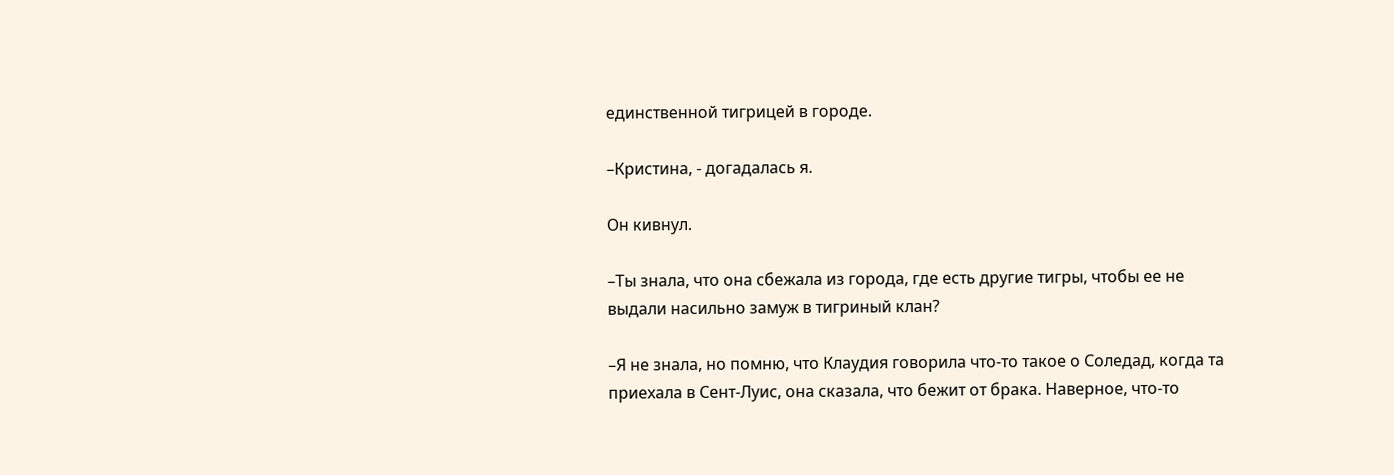единственной тигрицей в городе.

–Кристина, - догадалась я.

Он кивнул.

–Ты знала, что она сбежала из города, где есть другие тигры, чтобы ее не выдали насильно замуж в тигриный клан?

–Я не знала, но помню, что Клаудия говорила что-то такое о Соледад, когда та приехала в Сент-Луис, она сказала, что бежит от брака. Наверное, что-то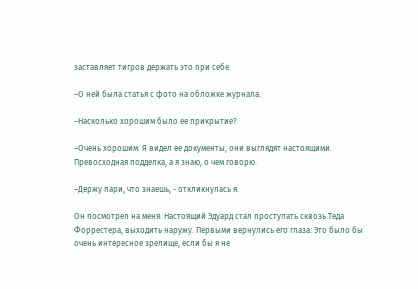заставляет тигров держать это при себе.

–О ней была статья с фото на обложке журнала.

–Насколько хорошим было ее прикрытие?

–Очень хорошим. Я видел ее документы, они выглядят настоящими. Превосходная подделка, а я знаю, о чем говорю.

–Держу пари, что знаешь, - откликнулась я.

Он посмотрел на меня. Настоящий Эдуард стал проступать сквозь Теда Форрестера, выходить наружу. Первыми вернулись его глаза. Это было бы очень интересное зрелище, если бы я не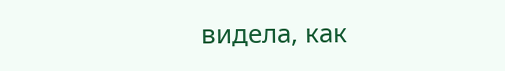видела, как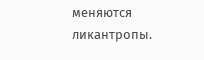меняются ликантропы.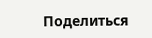Поделиться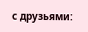с друзьями: